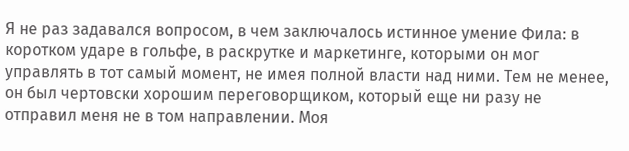Я не раз задавался вопросом, в чем заключалось истинное умение Фила: в коротком ударе в гольфе, в раскрутке и маркетинге, которыми он мог управлять в тот самый момент, не имея полной власти над ними. Тем не менее, он был чертовски хорошим переговорщиком, который еще ни разу не отправил меня не в том направлении. Моя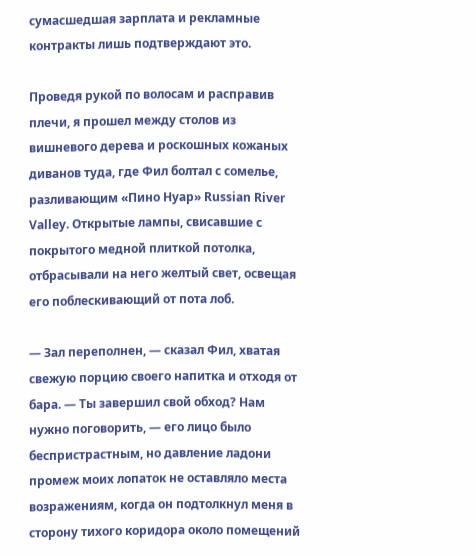сумасшедшая зарплата и рекламные контракты лишь подтверждают это.

Проведя рукой по волосам и расправив плечи, я прошел между столов из вишневого дерева и роскошных кожаных диванов туда, где Фил болтал с сомелье, разливающим «Пино Нуар» Russian River Valley. Открытые лампы, свисавшие с покрытого медной плиткой потолка, отбрасывали на него желтый свет, освещая его поблескивающий от пота лоб.

— Зал переполнен, — сказал Фил, хватая свежую порцию своего напитка и отходя от бара. — Ты завершил свой обход? Нам нужно поговорить, — его лицо было беспристрастным, но давление ладони промеж моих лопаток не оставляло места возражениям, когда он подтолкнул меня в сторону тихого коридора около помещений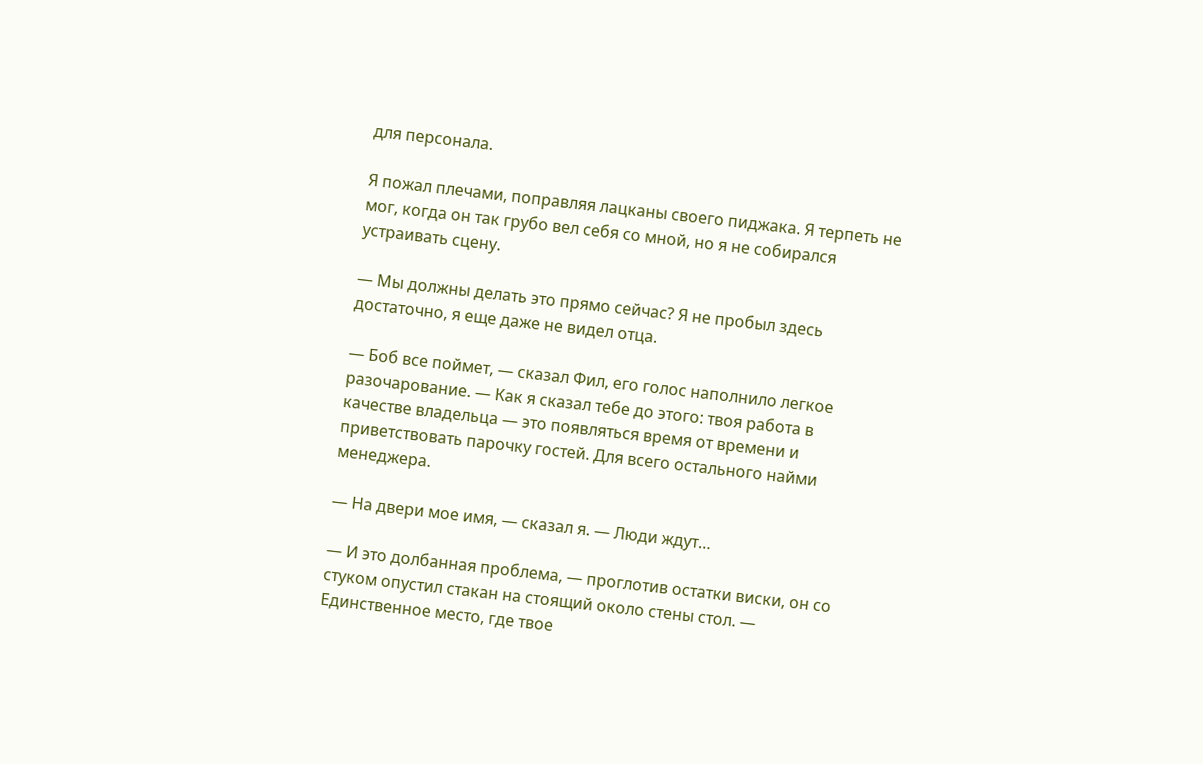для персонала.

Я пожал плечами, поправляя лацканы своего пиджака. Я терпеть не мог, когда он так грубо вел себя со мной, но я не собирался устраивать сцену.

— Мы должны делать это прямо сейчас? Я не пробыл здесь достаточно, я еще даже не видел отца.

— Боб все поймет, — сказал Фил, его голос наполнило легкое разочарование. — Как я сказал тебе до этого: твоя работа в качестве владельца — это появляться время от времени и приветствовать парочку гостей. Для всего остального найми менеджера.

— На двери мое имя, — сказал я. — Люди ждут…

— И это долбанная проблема, — проглотив остатки виски, он со стуком опустил стакан на стоящий около стены стол. — Единственное место, где твое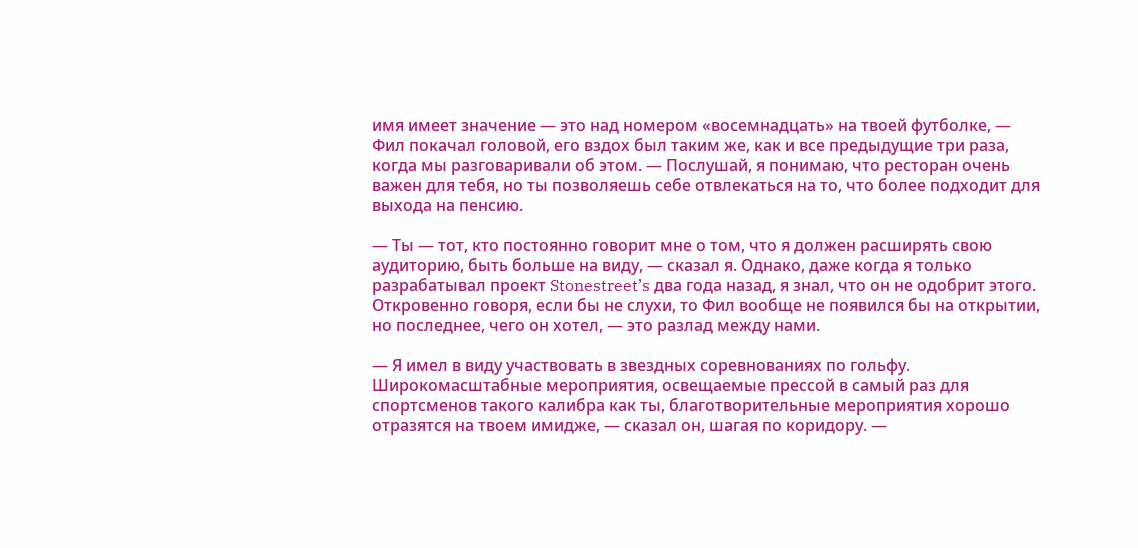имя имеет значение — это над номером «восемнадцать» на твоей футболке, — Фил покачал головой, его вздох был таким же, как и все предыдущие три раза, когда мы разговаривали об этом. — Послушай, я понимаю, что ресторан очень важен для тебя, но ты позволяешь себе отвлекаться на то, что более подходит для выхода на пенсию.

— Ты — тот, кто постоянно говорит мне о том, что я должен расширять свою аудиторию, быть больше на виду, — сказал я. Однако, даже когда я только разрабатывал проект Stonestreet’s два года назад, я знал, что он не одобрит этого. Откровенно говоря, если бы не слухи, то Фил вообще не появился бы на открытии, но последнее, чего он хотел, — это разлад между нами.

— Я имел в виду участвовать в звездных соревнованиях по гольфу. Широкомасштабные мероприятия, освещаемые прессой в самый раз для спортсменов такого калибра как ты, благотворительные мероприятия хорошо отразятся на твоем имидже, — сказал он, шагая по коридору. —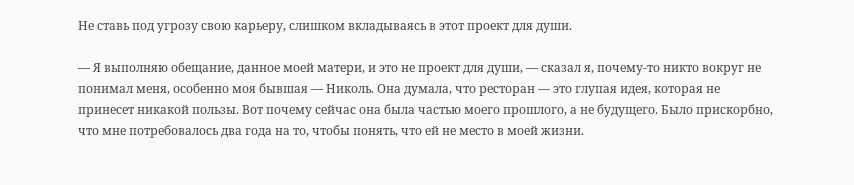Не ставь под угрозу свою карьеру, слишком вкладываясь в этот проект для души.

— Я выполняю обещание, данное моей матери, и это не проект для души, — сказал я, почему-то никто вокруг не понимал меня, особенно моя бывшая — Николь. Она думала, что ресторан — это глупая идея, которая не принесет никакой пользы. Вот почему сейчас она была частью моего прошлого, а не будущего. Было прискорбно, что мне потребовалось два года на то, чтобы понять, что ей не место в моей жизни.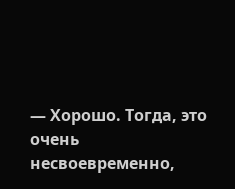— Хорошо. Тогда, это очень несвоевременно,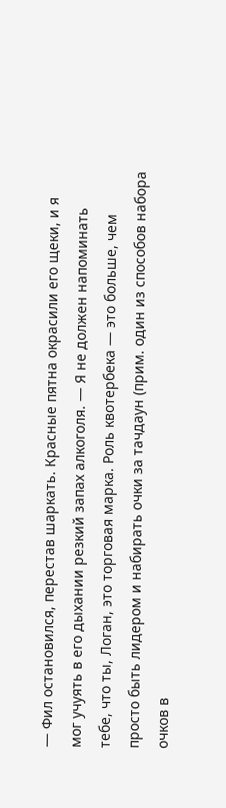— Фил остановился, перестав шаркать. Красные пятна окрасили его щеки, и я мог учуять в его дыхании резкий запах алкоголя. — Я не должен напоминать тебе, что ты, Логан, это торговая марка. Роль квотербека — это больше, чем просто быть лидером и набирать очки за тачдаун (прим. один из способов набора очков в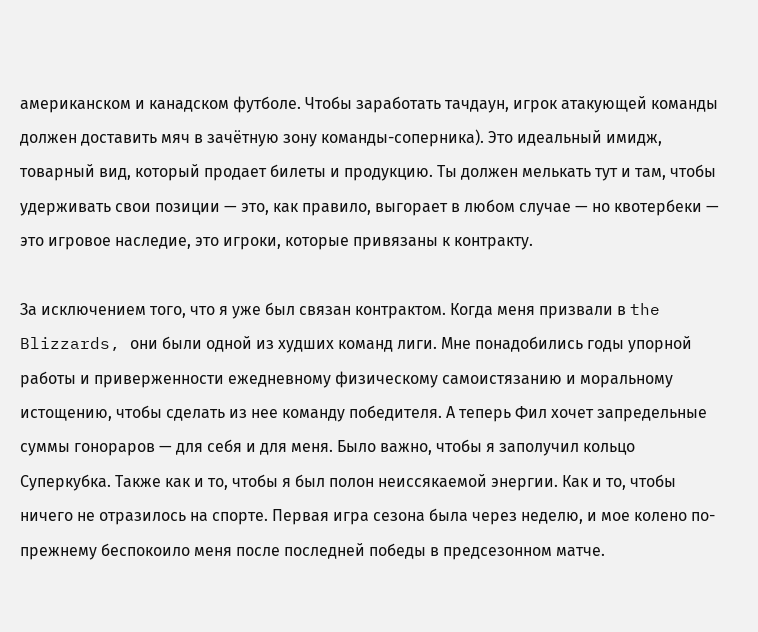американском и канадском футболе. Чтобы заработать тачдаун, игрок атакующей команды должен доставить мяч в зачётную зону команды-соперника). Это идеальный имидж, товарный вид, который продает билеты и продукцию. Ты должен мелькать тут и там, чтобы удерживать свои позиции — это, как правило, выгорает в любом случае — но квотербеки — это игровое наследие, это игроки, которые привязаны к контракту.

За исключением того, что я уже был связан контрактом. Когда меня призвали в the Blizzards, они были одной из худших команд лиги. Мне понадобились годы упорной работы и приверженности ежедневному физическому самоистязанию и моральному истощению, чтобы сделать из нее команду победителя. А теперь Фил хочет запредельные суммы гонораров — для себя и для меня. Было важно, чтобы я заполучил кольцо Суперкубка. Также как и то, чтобы я был полон неиссякаемой энергии. Как и то, чтобы ничего не отразилось на спорте. Первая игра сезона была через неделю, и мое колено по-прежнему беспокоило меня после последней победы в предсезонном матче.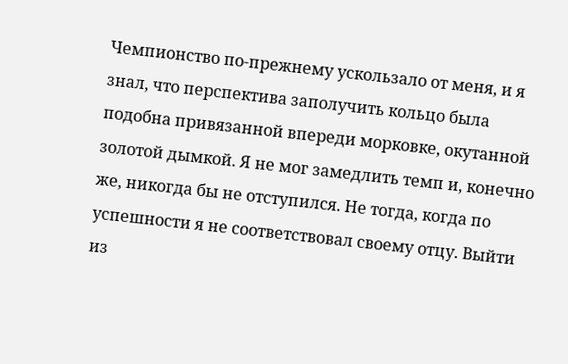Чемпионство по-прежнему ускользало от меня, и я знал, что перспектива заполучить кольцо была подобна привязанной впереди морковке, окутанной золотой дымкой. Я не мог замедлить темп и, конечно же, никогда бы не отступился. Не тогда, когда по успешности я не соответствовал своему отцу. Выйти из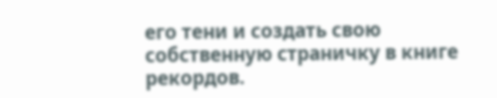его тени и создать свою собственную страничку в книге рекордов.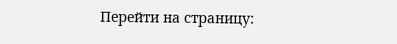Перейти на страницу: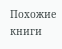Похожие книги